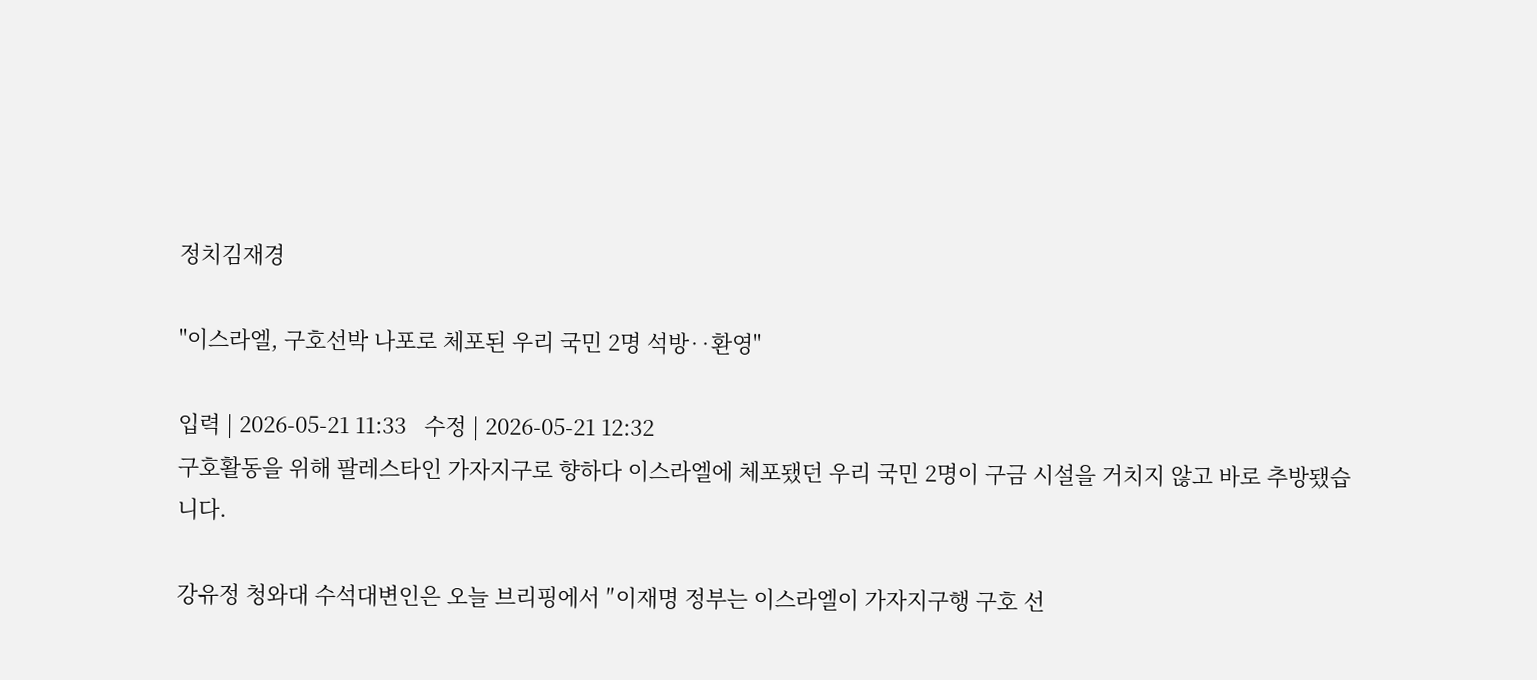정치김재경

"이스라엘, 구호선박 나포로 체포된 우리 국민 2명 석방‥환영"

입력 | 2026-05-21 11:33   수정 | 2026-05-21 12:32
구호활동을 위해 팔레스타인 가자지구로 향하다 이스라엘에 체포됐던 우리 국민 2명이 구금 시설을 거치지 않고 바로 추방됐습니다.

강유정 청와대 수석대변인은 오늘 브리핑에서 ″이재명 정부는 이스라엘이 가자지구행 구호 선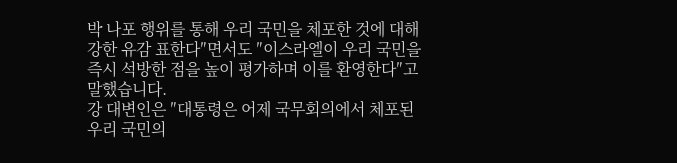박 나포 행위를 통해 우리 국민을 체포한 것에 대해 강한 유감 표한다″면서도 ″이스라엘이 우리 국민을 즉시 석방한 점을 높이 평가하며 이를 환영한다″고 말했습니다.
강 대변인은 ″대통령은 어제 국무회의에서 체포된 우리 국민의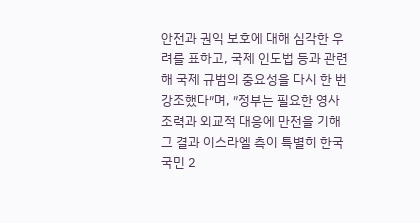안전과 권익 보호에 대해 심각한 우려를 표하고, 국제 인도법 등과 관련해 국제 규범의 중요성을 다시 한 번 강조했다″며, ″정부는 필요한 영사 조력과 외교적 대응에 만전을 기해 그 결과 이스라엘 측이 특별히 한국 국민 2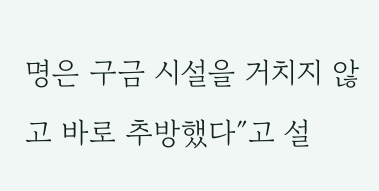명은 구금 시설을 거치지 않고 바로 추방했다″고 설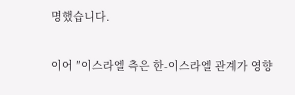명했습니다.

이어 ″이스라엘 측은 한-이스라엘 관계가 영향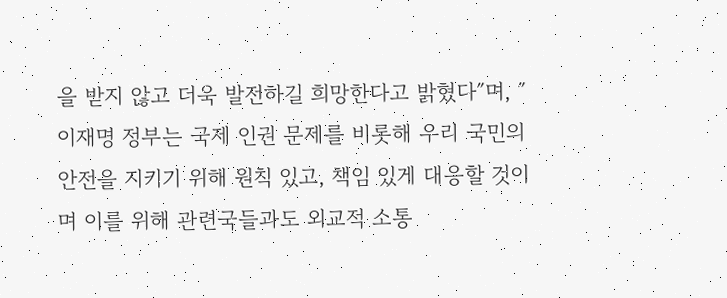을 받지 않고 더욱 발전하길 희망한다고 밝혔다″며, ″이재명 정부는 국제 인권 문제를 비롯해 우리 국민의 안전을 지키기 위해 원칙 있고, 책임 있게 대응할 것이며 이를 위해 관련국들과도 외교적 소통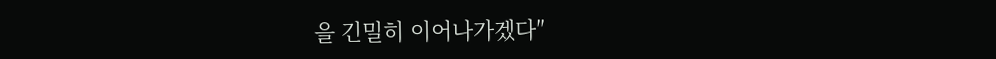을 긴밀히 이어나가겠다″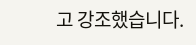고 강조했습니다.